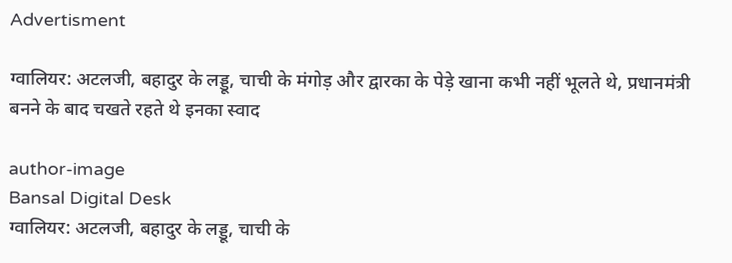Advertisment

ग्वालियर: अटलजी, बहादुर के लड्डू, चाची के मंगोड़ और द्वारका के पेड़े खाना कभी नहीं भूलते थे, प्रधानमंत्री बनने के बाद चखते रहते थे इनका स्वाद

author-image
Bansal Digital Desk
ग्वालियर: अटलजी, बहादुर के लड्डू, चाची के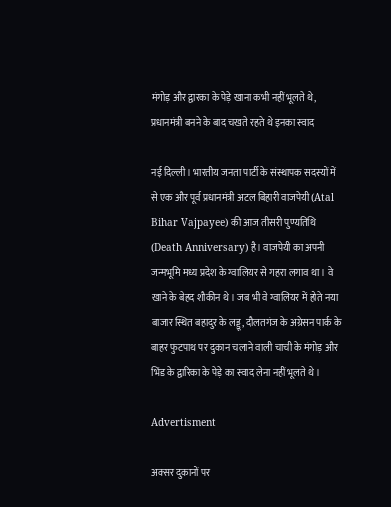मंगोड़ और द्वारका के पेड़े खाना कभी नहीं भूलते थे, प्रधानमंत्री बनने के बाद चखते रहते थे इनका स्वाद

नई दिल्ली। भारतीय जनता पार्टी के संस्थापक सदस्यों में से एक और पूर्व प्रधानमंत्री अटल बिहारी वाजपेयी (Atal Bihar Vajpayee) की आज तीसरी पुण्यतिथि (Death Anniversary) है। वाजपेयी का अपनी जन्मभूमि मध्य प्रदेश के ग्वालियर से गहरा लगाव था। वे खाने के बेहद शौकीन थे। जब भी वे ग्वालियर में होते नया बाजार स्थित बहादुर के लड्डू, दौलतगंज के अग्रेसन पार्क के बाहर फुटपाथ पर दुकान चलाने वाली चाची के मंगोड़ और भिंड के द्वारिका के पेड़े का स्वाद लेना नहीं भूलते थे।

Advertisment

अक्सर दुकानों पर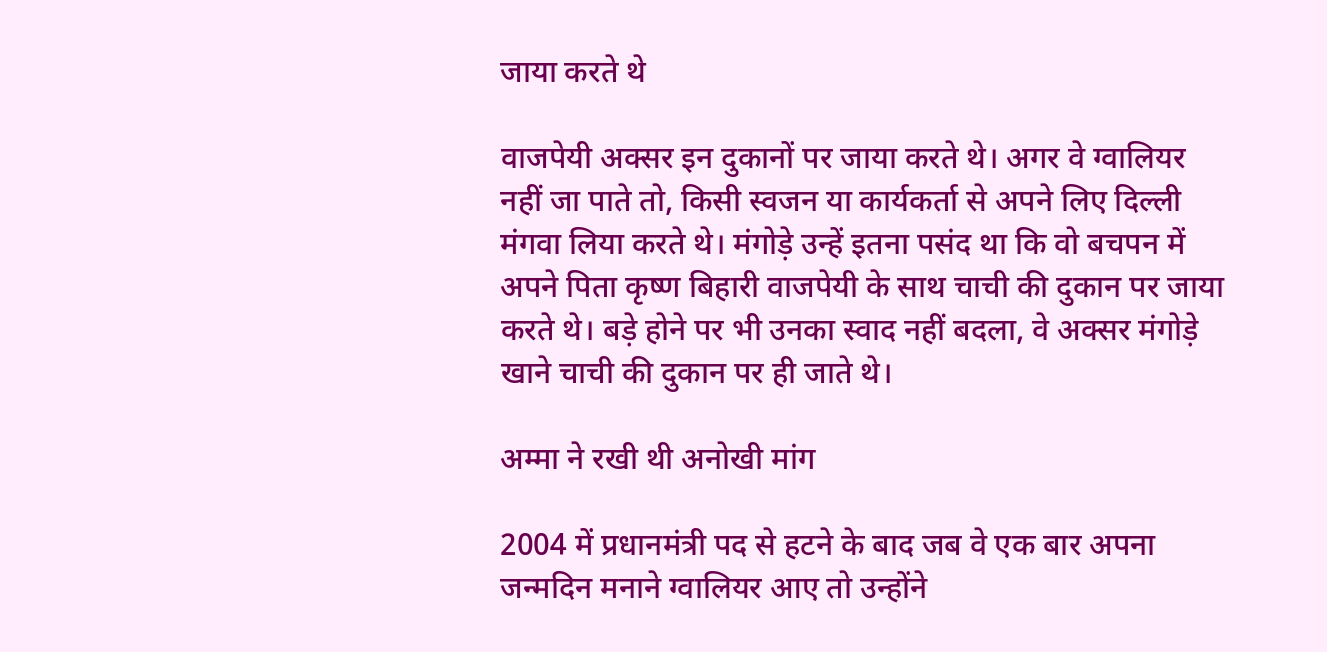जाया करते थे

वाजपेयी अक्सर इन दुकानों पर जाया करते थे। अगर वे ग्वालियर नहीं जा पाते तो, किसी स्वजन या कार्यकर्ता से अपने लिए दिल्ली मंगवा लिया करते थे। मंगोड़े उन्हें इतना पसंद था कि वो बचपन में अपने पिता कृष्ण बिहारी वाजपेयी के साथ चाची की दुकान पर जाया करते थे। बड़े होने पर भी उनका स्वाद नहीं बदला, वे अक्सर मंगोड़े खाने चाची की दुकान पर ही जाते थे।

अम्मा ने रखी थी अनोखी मांग

2004 में प्रधानमंत्री पद से हटने के बाद जब वे एक बार अपना जन्मदिन मनाने ग्वालियर आए तो उन्होंने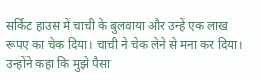सर्किट हाउस में चाची के बुलवाया और उन्हें एक लाख रूपए का चेक दिया। चाची ने चेक लेने से मना कर दिया। उन्होंने कहा कि मुझे पैसा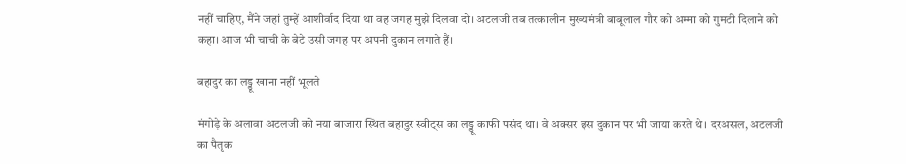नहीं चाहिए, मैंने जहां तुम्हें आशीर्वाद दिया था वह जगह मुझे दिलवा दो। अटलजी तब तत्कालीन मुख्यमंत्री बाबूलाल गौर को अम्मा को गुमटी दिलाने को कहा। आज भी चाची के बेटे उसी जगह पर अपनी दुकान लगाते हैं।

बहादुर का लड्डू खाना नहीं भूलते

मंगोड़े के अलावा अटलजी को नया बाजारा स्थित बहादुर स्वीट्स का लड्डू काफी पसंद था। वे अक्सर इस दुकान पर भी जाया करते थे। दरअसल, अटलजी का पैतृक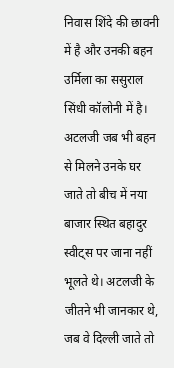निवास शिंदे की छावनी में है और उनकी बहन उर्मिला का ससुराल सिंधी कॉलोनी में है। अटलजी जब भी बहन से मिलने उनके घर जाते तो बीच में नया बाजार स्थित बहादुर स्वीट्स पर जाना नहीं भूलते थे। अटलजी के जीतने भी जानकार थे, जब वे दिल्ली जाते तो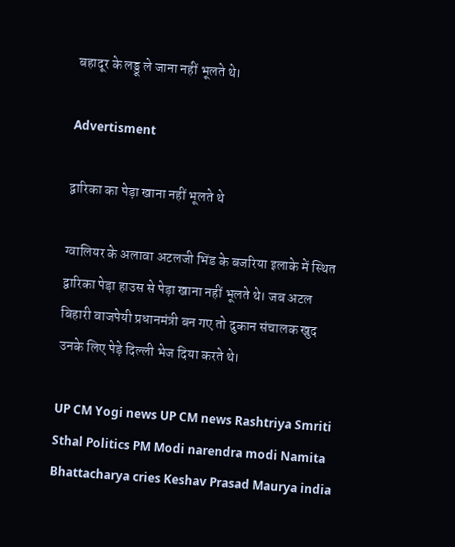बहादूर के लड्डू ले जाना नहीं भूलते थे।

Advertisment

द्वारिका का पेड़ा खाना नहीं भूलते थे

ग्वालियर के अलावा अटलजी भिंड के बजरिया इलाके में स्थित द्वारिका पेड़ा हाउस से पेड़ा खाना नहीं भूलते थे। जब अटल बिहारी वाजपेयी प्रधानमंत्री बन गए तो दुकान संचालक खुद उनके लिए पेड़े दिल्ली भेज दिया करते थे।

UP CM Yogi news UP CM news Rashtriya Smriti Sthal Politics PM Modi narendra modi Namita Bhattacharya cries Keshav Prasad Maurya india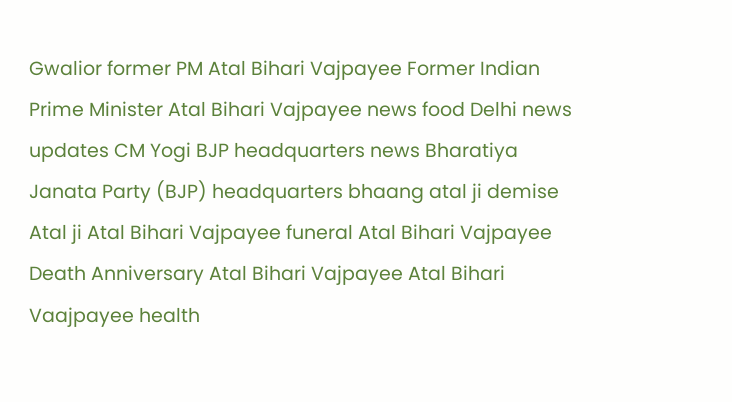Gwalior former PM Atal Bihari Vajpayee Former Indian Prime Minister Atal Bihari Vajpayee news food Delhi news updates CM Yogi BJP headquarters news Bharatiya Janata Party (BJP) headquarters bhaang atal ji demise Atal ji Atal Bihari Vajpayee funeral Atal Bihari Vajpayee Death Anniversary Atal Bihari Vajpayee Atal Bihari Vaajpayee health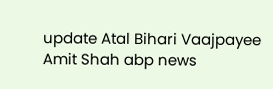update Atal Bihari Vaajpayee Amit Shah abp news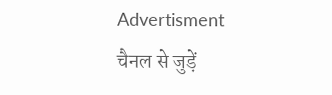Advertisment
चैनल से जुड़ें